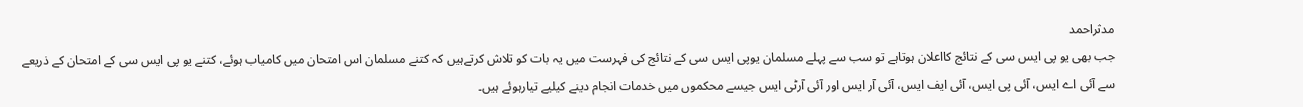مدثراحمد
جب بھی یو پی ایس سی کے نتائج کااعلان ہوتاہے تو سب سے پہلے مسلمان یوپی ایس سی کے نتائج کی فہرست میں یہ بات کو تلاش کرتےہیں کہ کتنے مسلمان اس امتحان میں کامیاب ہوئے، کتنے یو پی ایس سی کے امتحان کے ذریعے سے آئی اے ایس، آئی پی ایس، آئی ایف ایس، آئی آر ایس اور آئی آرٹی ایس جیسے محکموں میں خدمات انجام دینے کیلیے تیارہوئے ہیں۔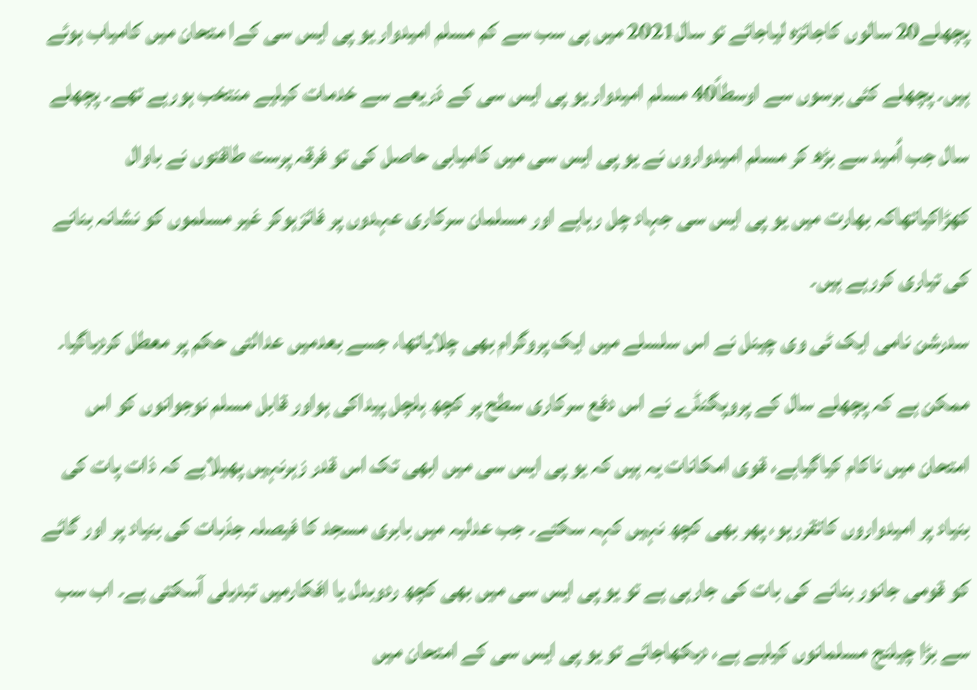پچھلے20 سالوں کاجائزہ لیاجائے تو سال2021 میں ہی سب سے کم مسلم امیدوار یو پی ایس سی کےا متحان میں کامیاب ہوئے ہیں۔ پچھلے کئی برسوں سے اوسطاً40 مسلم امیدوار یو پی ایس سی کے ذریعے سے خدمات کیلیے منتخب ہورہے تھے۔ پچھلے سال جب اُمید سے بڑھ کر مسلم امیدواروں نے یو پی ایس سی میں کامیابی حاصل کی تو فرقہ پرست طاقتوں نے باوال کھڑاکیاتھاکہ بھارت میں یو پی ایس سی جہاد چل رہاہے اور مسلمان سرکاری عہدوں پر فائزہوکر غیر مسلموں کو نشانہ بنانے کی تیاری کررہے ہیں۔
سدرشن نامی ایک ٹی وی چینل نے اس سلسلے میں ایک پروگرام بھی چلایاتھا، جسے بعدمیں عدالتی حکم پر معطل کردیاگیا۔ ممکن ہے کہ پچھلے سال کے پروپگنڈے نے اس دفع سرکاری سطح پر کچھ ہلچل پیداکی ہواور قابل مسلم نوجوانوں کو اس امتحان میں ناکام کیاگیاہے، قوی امکانات یہ ہیں کہ یو پی ایس سی میں ابھی تک اس قدر زہرنہیں پھیلاہے کہ ذات پات کی بنیاد پر امیدواروں کاتقررہو، پھر بھی کچھ نہیں کہہ سکتے۔ جب عدلیہ میں بابری مسجد کا فیصلہ جذبات کی بنیاد پر اور گائے کو قومی جانور بنانے کی بات کی جارہی ہے تو یو پی ایس سی میں بھی کچھ ردوبدل یا افکارمیں تبدیلی آسکتی ہے۔ اب سب سے بڑا چیلنج مسلمانوں کیلیے ہے، دیکھاجائے تو یو پی ایس سی کے امتحان میں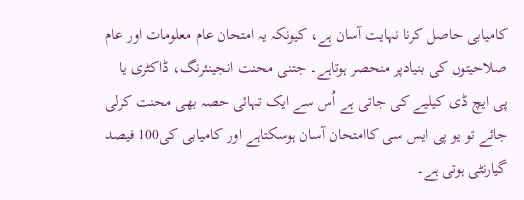کامیابی حاصل کرنا نہایت آسان ہے، کیونکہ یہ امتحان عام معلومات اور عام صلاحیتوں کی بنیادپر منحصر ہوتاہے۔ جتنی محنت انجینئرنگ، ڈاکٹری یا پی ایچ ڈی کیلیے کی جاتی ہے اُس سے ایک تہائی حصہ بھی محنت کرلی جائے تو یو پی ایس سی کاامتحان آسان ہوسکتاہے اور کامیابی کی100 فیصد گیارنٹی ہوتی ہے۔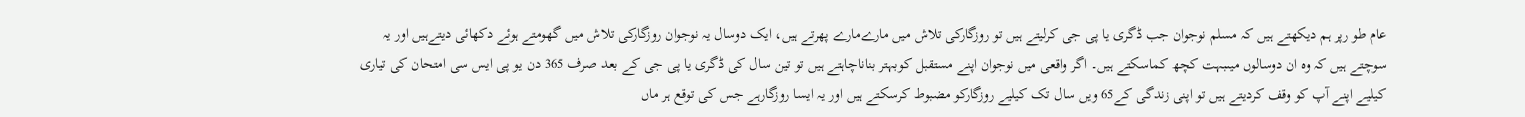عام طو رپر ہم دیکھتے ہیں کہ مسلم نوجوان جب ڈگری یا پی جی کرلیتے ہیں تو روزگارکی تلاش میں مارےمارے پھرتے ہیں، ایک دوسال یہ نوجوان روزگارکی تلاش میں گھومتے ہوئے دکھائی دیتےہیں اور یہ سوچتے ہیں کہ وہ ان دوسالوں میںبہت کچھ کماسکتے ہیں۔ اگر واقعی میں نوجوان اپنے مستقبل کوبہتر بناناچاہتے ہیں تو تین سال کی ڈگری یا پی جی کے بعد صرف 365 دن یو پی ایس سی امتحان کی تیاری کیلیے اپنے آپ کو وقف کردیتے ہیں تو اپنی زندگی کے65 ویں سال تک کیلیے روزگارکو مضبوط کرسکتے ہیں اور یہ ایسا روزگارہے جس کی توقع ہر ماں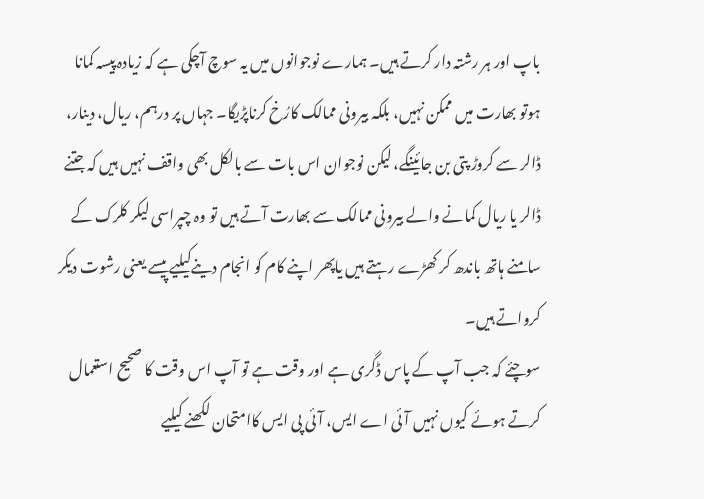باپ اور ہر رشتہ دار کرتے ہیں۔ ہمارے نوجوانوں میں یہ سوچ آچکی ہے کہ زیادہ پیسہ کمانا ہوتو بھارت میں ممکن نہیں، بلکہ بیرونی ممالک کارُخ کرناپڑیگا۔ جہاں پر درہم، ریال، دینار، ڈالر سے کروڑ پتی بن جائینگے، لیکن نوجوان اس بات سے بالکل بھی واقف نہیں ہیں کہ جتنے ڈالر یا ریال کمانے والے بیرونی ممالک سے بھارت آتے ہیں تو وہ چپراسی لیکر کلرک کے سامنے ہاتھ باندھ کر کھڑے رہتے ہیں یاپھر اپنے کام کو انجام دینےکیلیے پیسے یعنی رشوت دیکر کرواتے ہیں۔
سوچئے کہ جب آپ کے پاس ڈگری ہے اور وقت ہے تو آپ اس وقت کا صحیح استعمال کرتے ہوئے کیوں نہیں آئی اے ایس، آئی پی ایس کاامتحان لکھنے کیلیے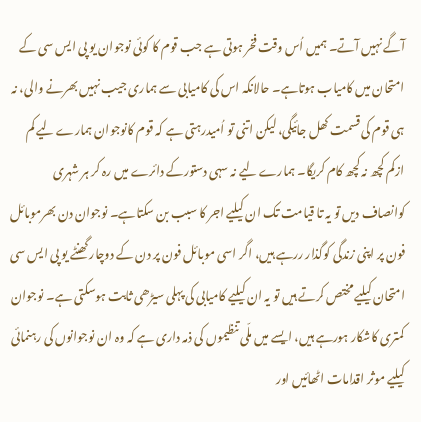آگے نہیں آتے۔ ہمیں اُس وقت فخر ہوتی ہے جب قوم کا کوئی نوجوان یو پی ایس سی کے امتحان میں کامیاب ہوتاہے۔ حالانکہ اس کی کامیابی سے ہماری جیب نہیں بھرنے والی، نہ ہی قوم کی قسمت کھل جائیگی، لیکن اتنی تو اُمیدرہتی ہے کہ قوم کانوجوان ہمارے لیے کم ازکم کچھ نہ کچھ کام کریگا۔ ہمارے لیے نہ سہی دستورکے دائرے میں رہ کر ہر شہری کوانصاف دیں تو یہ تا قیامت تک ان کیلیے اجر کا سبب بن سکتاہے۔ نوجوان دن بھرموبائل فون پر اپنی زندگی کوگذار ررہے ہیں، اگر اسی موبائل فون پر دن کے دوچار گھنٹے یو پی ایس سی امتحان کیلیے مختص کرتے ہیں تو یہ ان کیلیے کامیابی کی پہلی سیڑھی ثابت ہوسکتی ہے۔ نوجوان کمتری کاشکار ہورہے ہیں، ایسے میں ملّی تنظیموں کی ذمہ داری ہے کہ وہ ان نوجوانوں کی رہنمائی کیلیے موثر اقدامات اٹھائیں اور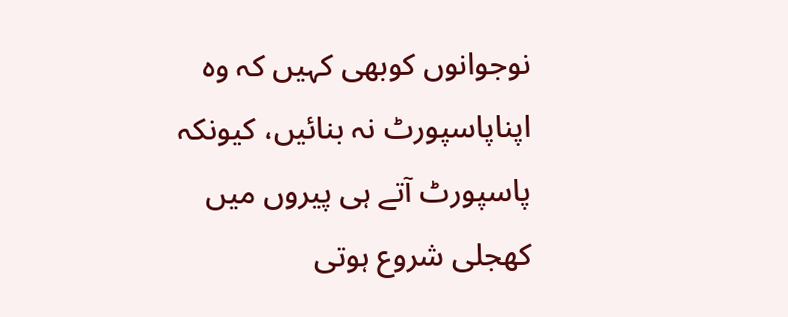نوجوانوں کوبھی کہیں کہ وہ اپناپاسپورٹ نہ بنائیں، کیونکہ پاسپورٹ آتے ہی پیروں میں کھجلی شروع ہوتی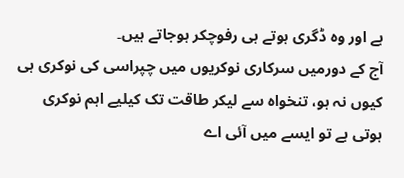ہے اور وہ ڈگری ہوتے ہی رفوچکر ہوجاتے ہیں۔
آج کے دورمیں سرکاری نوکریوں میں چپراسی کی نوکری ہی کیوں نہ ہو، تنخواہ سے لیکر طاقت تک کیلیے اہم نوکری ہوتی ہے تو ایسے میں آئی اے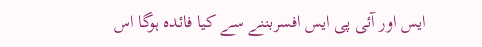ایس اور آئی پی ایس افسربننے سے کیا فائدہ ہوگا اس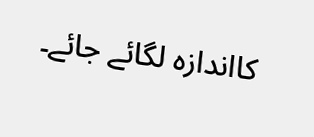کااندازہ لگائے جائے۔